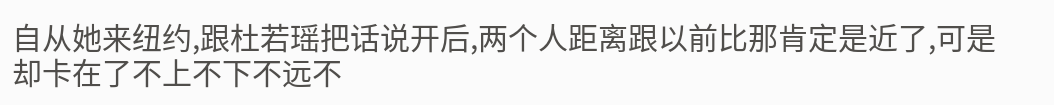自从她来纽约,跟杜若瑶把话说开后,两个人距离跟以前比那肯定是近了,可是却卡在了不上不下不远不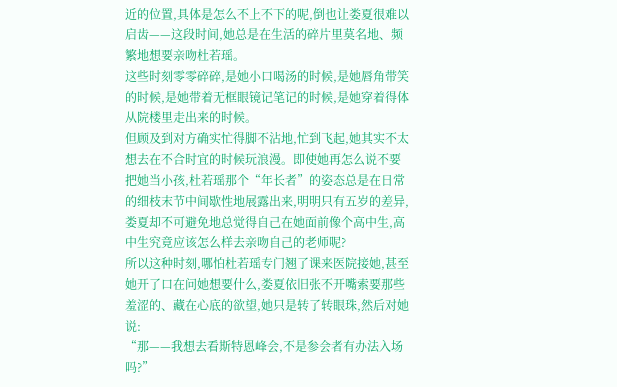近的位置,具体是怎么不上不下的呢,倒也让娄夏很难以启齿——这段时间,她总是在生活的碎片里莫名地、频繁地想要亲吻杜若瑶。
这些时刻零零碎碎,是她小口喝汤的时候,是她唇角带笑的时候,是她带着无框眼镜记笔记的时候,是她穿着得体从院楼里走出来的时候。
但顾及到对方确实忙得脚不沾地,忙到飞起,她其实不太想去在不合时宜的时候玩浪漫。即使她再怎么说不要把她当小孩,杜若瑶那个“年长者”的姿态总是在日常的细枝末节中间歇性地展露出来,明明只有五岁的差异,娄夏却不可避免地总觉得自己在她面前像个高中生,高中生究竟应该怎么样去亲吻自己的老师呢?
所以这种时刻,哪怕杜若瑶专门翘了课来医院接她,甚至她开了口在问她想要什么,娄夏依旧张不开嘴索要那些羞涩的、藏在心底的欲望,她只是转了转眼珠,然后对她说:
“那——我想去看斯特恩峰会,不是参会者有办法入场吗?”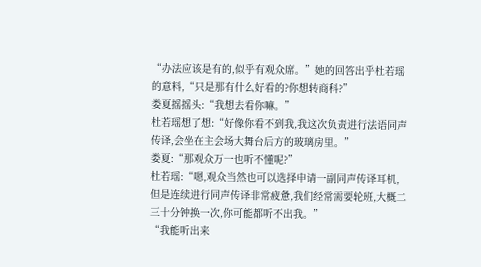“办法应该是有的,似乎有观众席。”她的回答出乎杜若瑶的意料,“只是那有什么好看的?你想转商科?”
娄夏摇摇头:“我想去看你嘛。”
杜若瑶想了想:“好像你看不到我,我这次负责进行法语同声传译,会坐在主会场大舞台后方的玻璃房里。”
娄夏:“那观众万一也听不懂呢?”
杜若瑶:“嗯,观众当然也可以选择申请一副同声传译耳机,但是连续进行同声传译非常疲惫,我们经常需要轮班,大概二三十分钟换一次,你可能都听不出我。”
“我能听出来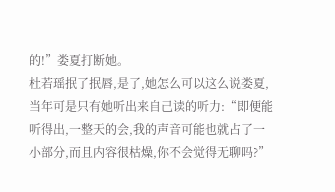的!”娄夏打断她。
杜若瑶抿了抿唇,是了,她怎么可以这么说娄夏,当年可是只有她听出来自己读的听力:“即便能听得出,一整天的会,我的声音可能也就占了一小部分,而且内容很枯燥,你不会觉得无聊吗?”